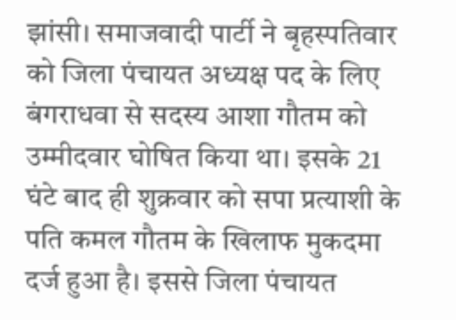झांसी। समाजवादी पार्टी ने बृहस्पतिवार को जिला पंचायत अध्यक्ष पद के लिए बंगराधवा से सदस्य आशा गौतम को उम्मीदवार घोषित किया था। इसके 21 घंटे बाद ही शुक्रवार को सपा प्रत्याशी के पति कमल गौतम के खिलाफ मुकदमा दर्ज हुआ है। इससे जिला पंचायत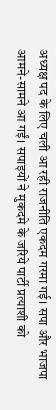अध्यक्ष पद के लिए चली आ रही राजनीति एकदम गरमा गई। सपा और भाजपा आमने-सामने आ गईं। सपाइयों ने मुकदमे के जरिये पार्टी प्रत्याशी को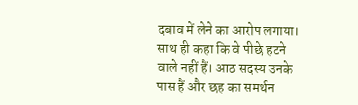दबाव में लेने का आरोप लगाया। साथ ही कहा कि वे पीछे हटने वाले नहीं हैं। आठ सदस्य उनके पास हैं और छह का समर्थन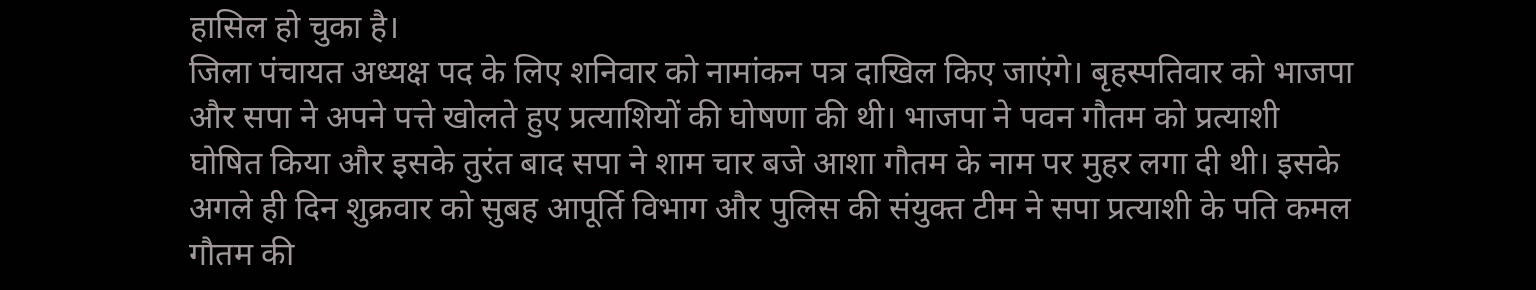हासिल हो चुका है।
जिला पंचायत अध्यक्ष पद के लिए शनिवार को नामांकन पत्र दाखिल किए जाएंगे। बृहस्पतिवार को भाजपा और सपा ने अपने पत्ते खोलते हुए प्रत्याशियों की घोषणा की थी। भाजपा ने पवन गौतम को प्रत्याशी घोषित किया और इसके तुरंत बाद सपा ने शाम चार बजे आशा गौतम के नाम पर मुहर लगा दी थी। इसके अगले ही दिन शुक्रवार को सुबह आपूर्ति विभाग और पुलिस की संयुक्त टीम ने सपा प्रत्याशी के पति कमल गौतम की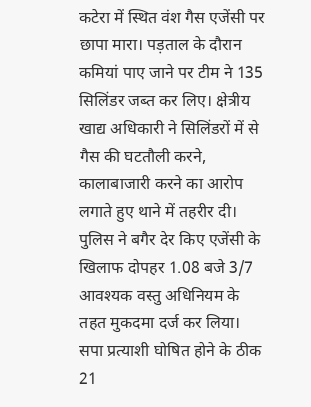कटेरा में स्थित वंश गैस एजेंसी पर छापा मारा। पड़ताल के दौरान कमियां पाए जाने पर टीम ने 135 सिलिंडर जब्त कर लिए। क्षेत्रीय खाद्य अधिकारी ने सिलिंडरों में से गैस की घटतौली करने, कालाबाजारी करने का आरोप लगाते हुए थाने में तहरीर दी। पुलिस ने बगैर देर किए एजेंसी के खिलाफ दोपहर 1.08 बजे 3/7 आवश्यक वस्तु अधिनियम के तहत मुकदमा दर्ज कर लिया।
सपा प्रत्याशी घोषित होने के ठीक 21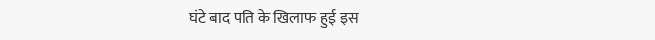घंटे बाद पति के खिलाफ हुई इस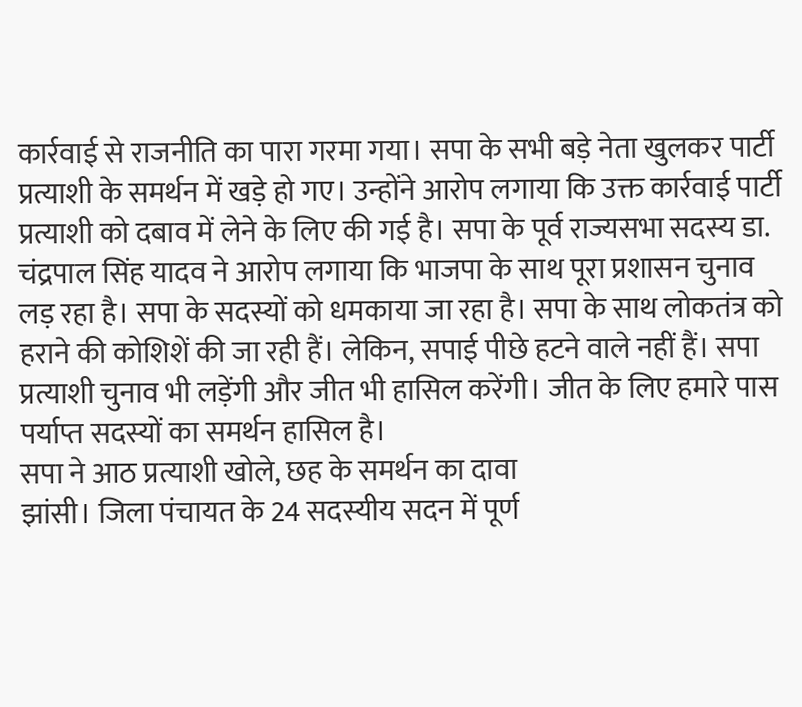कार्रवाई से राजनीति का पारा गरमा गया। सपा के सभी बड़े नेता खुलकर पार्टी प्रत्याशी के समर्थन में खड़े हो गए। उन्होंने आरोप लगाया कि उक्त कार्रवाई पार्टी प्रत्याशी को दबाव में लेने के लिए की गई है। सपा के पूर्व राज्यसभा सदस्य डा. चंद्रपाल सिंह यादव ने आरोप लगाया कि भाजपा के साथ पूरा प्रशासन चुनाव लड़ रहा है। सपा के सदस्यों को धमकाया जा रहा है। सपा के साथ लोकतंत्र को हराने की कोशिशें की जा रही हैं। लेकिन, सपाई पीछे हटने वाले नहीं हैं। सपा प्रत्याशी चुनाव भी लड़ेंगी और जीत भी हासिल करेंगी। जीत के लिए हमारे पास पर्याप्त सदस्यों का समर्थन हासिल है।
सपा ने आठ प्रत्याशी खोले, छह के समर्थन का दावा
झांसी। जिला पंचायत के 24 सदस्यीय सदन में पूर्ण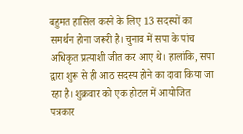बहुमत हासिल करने के लिए 13 सदस्यों का समर्थन होना जरूरी है। चुनाव में सपा के पांच अधिकृत प्रत्याशी जीत कर आए थे। हालांकि, सपा द्वारा शुरू से ही आठ सदस्य होने का दावा किया जा रहा है। शुक्रवार को एक होटल में आयोजित पत्रकार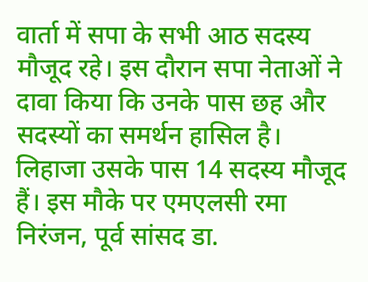वार्ता में सपा के सभी आठ सदस्य मौजूद रहे। इस दौरान सपा नेताओं ने दावा किया कि उनके पास छह और सदस्यों का समर्थन हासिल है। लिहाजा उसके पास 14 सदस्य मौजूद हैं। इस मौके पर एमएलसी रमा निरंजन, पूर्व सांसद डा.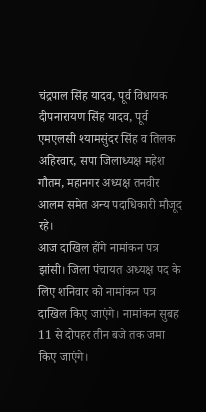चंद्रपाल सिंह यादव, पूर्व विधायक दीपनारायण सिंह यादव, पूर्व एमएलसी श्यामसुंदर सिंह व तिलक अहिरवार, सपा जिलाध्यक्ष महेश गौतम, महानगर अध्यक्ष तनवीर आलम समेत अन्य पदाधिकारी मौजूद रहे।
आज दाखिल होंगे नामांकन पत्र
झांसी। जिला पंचायत अध्यक्ष पद के लिए शनिवार को नामांकन पत्र दाखिल किए जाएंगे। नामांकन सुबह 11 से दोपहर तीन बजे तक जमा किए जाएंगे।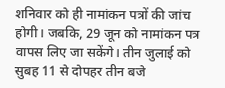शनिवार को ही नामांकन पत्रों की जांच होगी। जबकि, 29 जून को नामांकन पत्र वापस लिए जा सकेंगे। तीन जुलाई को सुबह 11 से दोपहर तीन बजे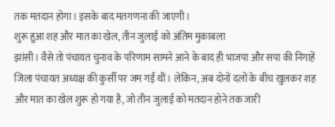तक मतदान होगा। इसके बाद मतगणना की जाएगी।
शुरू हुआ शह और मात का खेल, तीन जुलाई को अंतिम मुकाबला
झांसी। वैसे तो पंचायत चुनाव के परिणाम सामने आने के बाद ही भाजपा और सपा की निगाहें जिला पंचायत अध्यक्ष की कुर्सी पर जम गईं थीं। लेकिन, अब दोनों दलों के बीच खुलकर शह और मात का खेल शुरू हो गया है, जो तीन जुलाई को मतदान होने तक जारी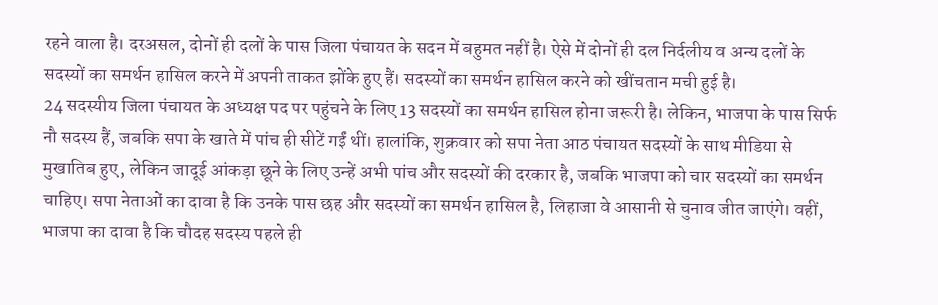रहने वाला है। दरअसल, दोनों ही दलों के पास जिला पंचायत के सदन में बहुमत नहीं है। ऐसे में दोनों ही दल निर्दलीय व अन्य दलों के सदस्यों का समर्थन हासिल करने में अपनी ताकत झोंके हुए हैं। सदस्यों का समर्थन हासिल करने को खींचतान मची हुई है।
24 सदस्यीय जिला पंचायत के अध्यक्ष पद पर पहुंचने के लिए 13 सदस्यों का समर्थन हासिल होना जरूरी है। लेकिन, भाजपा के पास सिर्फ नौ सदस्य हैं, जबकि सपा के खाते में पांच ही सीटें गईं थीं। हालांकि, शुक्रवार को सपा नेता आठ पंचायत सदस्यों के साथ मीडिया से मुखातिब हुए, लेकिन जादूई आंकड़ा छूने के लिए उन्हें अभी पांच और सदस्यों की दरकार है, जबकि भाजपा को चार सदस्यों का समर्थन चाहिए। सपा नेताओं का दावा है कि उनके पास छह और सदस्यों का समर्थन हासिल है, लिहाजा वे आसानी से चुनाव जीत जाएंगे। वहीं, भाजपा का दावा है कि चौदह सदस्य पहले ही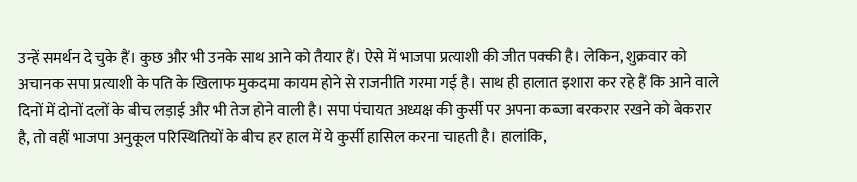उन्हें समर्थन दे चुके हैं। कुछ और भी उनके साथ आने को तैयार हैं। ऐसे में भाजपा प्रत्याशी की जीत पक्की है। लेकिन, शुक्रवार को अचानक सपा प्रत्याशी के पति के खिलाफ मुकदमा कायम होने से राजनीति गरमा गई है। साथ ही हालात इशारा कर रहे हैं कि आने वाले दिनों में दोनों दलों के बीच लड़ाई और भी तेज होने वाली है। सपा पंचायत अध्यक्ष की कुर्सी पर अपना कब्जा बरकरार रखने को बेकरार है, तो वहीं भाजपा अनुकूल परिस्थितियों के बीच हर हाल में ये कुर्सी हासिल करना चाहती है। हालांकि,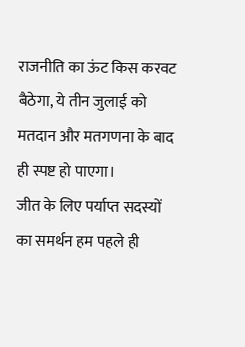राजनीति का ऊंट किस करवट बैठेगा, ये तीन जुलाई को मतदान और मतगणना के बाद ही स्पष्ट हो पाएगा।
जीत के लिए पर्याप्त सदस्यों का समर्थन हम पहले ही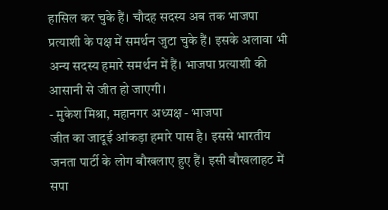हासिल कर चुके हैं। चौदह सदस्य अब तक भाजपा प्रत्याशी के पक्ष में समर्थन जुटा चुके हैं। इसके अलावा भी अन्य सदस्य हमारे समर्थन में हैं। भाजपा प्रत्याशी की आसानी से जीत हो जाएगी।
- मुकेश मिश्रा, महानगर अध्यक्ष - भाजपा
जीत का जादूई आंकड़ा हमारे पास है। इससे भारतीय जनता पार्टी के लोग बौखलाए हुए हैं। इसी बौखलाहट में सपा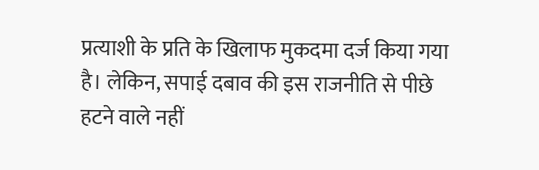प्रत्याशी के प्रति के खिलाफ मुकदमा दर्ज किया गया है। लेकिन, सपाई दबाव की इस राजनीति से पीछे हटने वाले नहीं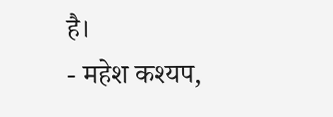है।
- महेश कश्यप,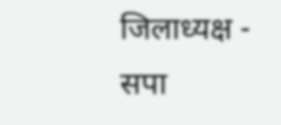जिलाध्यक्ष - सपा